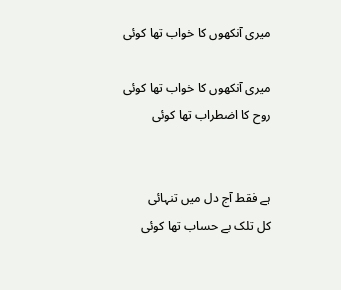میری آنکھوں کا خواب تھا کوئی

میری آنکھوں کا خواب تھا کوئی
روح کا اضطراب تھا کوئی


ہے فقط آج دل میں تنہائی
کل تلک بے حساب تھا کوئی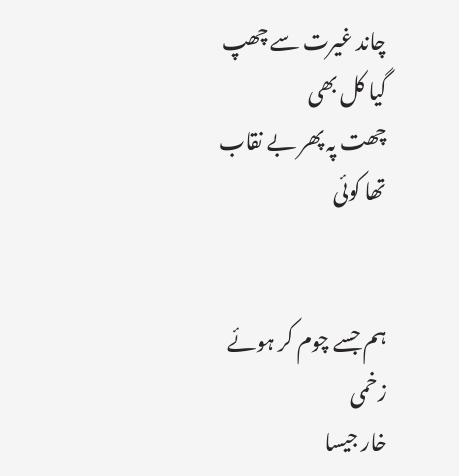چاند غیرت سے چھپ گیا کل بھی
چھت پہ پھر بے نقاب تھا کوئی


ہم جسے چوم کر ہوئے زخمی
خار جیسا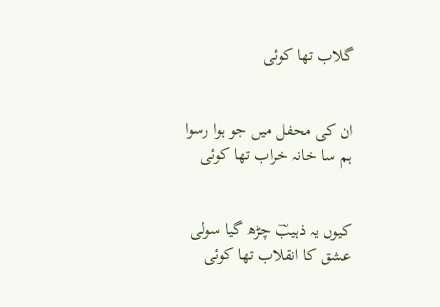گلاب تھا کوئی


ان کی محفل میں جو ہوا رسوا
ہم سا خانہ خراب تھا کوئی


کیوں یہ ذہیبؔ چڑھ گیا سولی
عشق کا انقلاب تھا کوئی